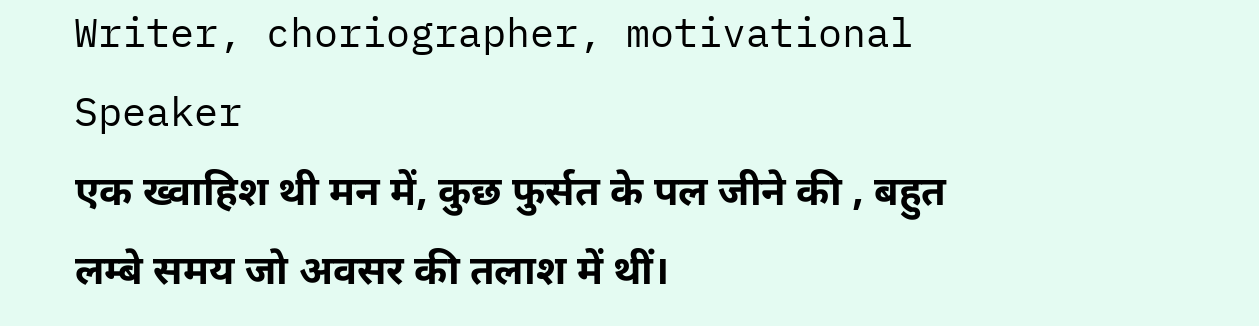Writer, choriographer, motivational Speaker
एक ख्वाहिश थी मन में, कुछ फुर्सत के पल जीने की , बहुत लम्बे समय जो अवसर की तलाश में थीं।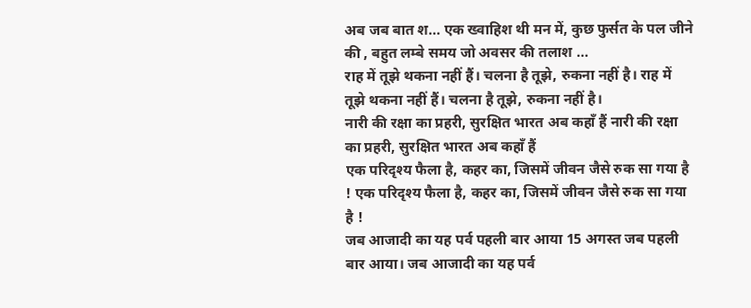अब जब बात श... एक ख्वाहिश थी मन में, कुछ फुर्सत के पल जीने की , बहुत लम्बे समय जो अवसर की तलाश ...
राह में तूझे थकना नहीं हैं। चलना है तूझे, रुकना नहीं है। राह में तूझे थकना नहीं हैं। चलना है तूझे, रुकना नहीं है।
नारी की रक्षा का प्रहरी, सुरक्षित भारत अब कहाँ हैं नारी की रक्षा का प्रहरी, सुरक्षित भारत अब कहाँ हैं
एक परिदृश्य फैला है, कहर का, जिसमें जीवन जैसे रुक सा गया है ! एक परिदृश्य फैला है, कहर का, जिसमें जीवन जैसे रुक सा गया है !
जब आजादी का यह पर्व पहली बार आया 15 अगस्त जब पहली बार आया। जब आजादी का यह पर्व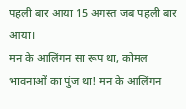पहली बार आया 15 अगस्त जब पहली बार आया।
मन के आलिंगन सा रूप था, कोमल भावनाओं का पुंज था! मन के आलिंगन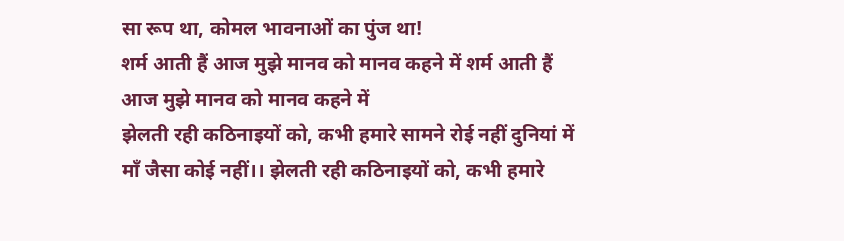सा रूप था, कोमल भावनाओं का पुंज था!
शर्म आती हैं आज मुझे मानव को मानव कहने में शर्म आती हैं आज मुझे मानव को मानव कहने में
झेलती रही कठिनाइयों को, कभी हमारे सामने रोई नहीं दुनियां में माँ जैसा कोई नहीं।। झेलती रही कठिनाइयों को, कभी हमारे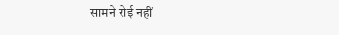सामने रोई नहीं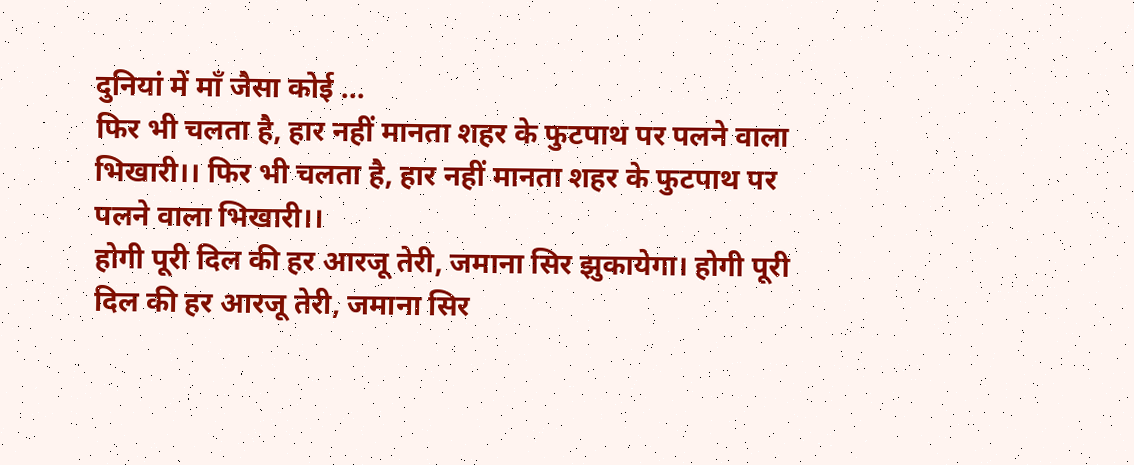दुनियां में माँ जैसा कोई ...
फिर भी चलता है, हार नहीं मानता शहर के फुटपाथ पर पलने वाला भिखारी।। फिर भी चलता है, हार नहीं मानता शहर के फुटपाथ पर पलने वाला भिखारी।।
होगी पूरी दिल की हर आरजू तेरी, जमाना सिर झुकायेगा। होगी पूरी दिल की हर आरजू तेरी, जमाना सिर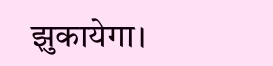झुकायेगा।